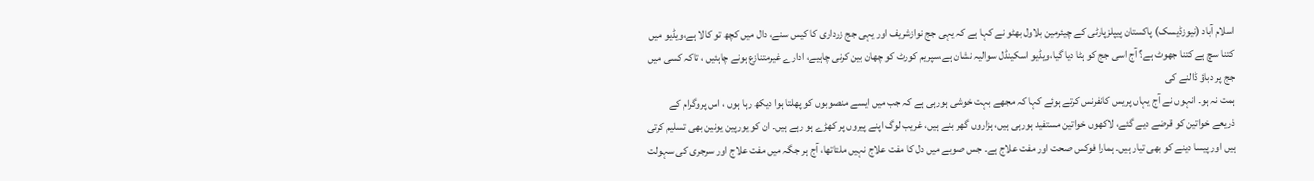اسلام آباد (نیوزڈیسک) پاکستان پیپلزپارٹی کے چیئرمین بلاول بھٹو نے کہا ہے کہ یہی جج نوازشریف اور یہی جج زرداری کا کیس سنے، دال میں کچھ تو کالا ہے،ویڈیو میں کتنا سچ ہے کتنا جھوٹ ہے؟ آج اسی جج کو ہٹا دیا گیا،ویڈیو اسکینڈل سوالیہ نشان ہے،سپریم کورٹ کو چھان بین کرنی چاہیے، ادارے غیرمتنازع ہونے چاہئیں ، تاکہ کسی میں جج پر دباؤ ڈالنے کی
ہمت نہ ہو۔ انہوں نے آج یہاں پریس کانفرنس کرتے ہوئے کہا کہ مجھے بہت خوشی ہورہی ہے کہ جب میں ایسے منصوبوں کو پھلتا ہوا دیکھ رہا ہوں ، اس پروگرام کے ذریعے خواتین کو قرضے دیے گئے، لاکھوں خواتین مستفید ہورہی ہیں، ہزاروں گھر بنے ہیں، غریب لوگ اپنے پیروں پر کھڑے ہو رہے ہیں۔ ان کو یورپین یونین بھی تسلیم کرتی ہیں اور پیسا دینے کو بھی تیار ہیں۔ ہمارا فوکس صحت اور مفت علاج ہے۔ جس صوبے میں دل کا مفت علاج نہیں ملتاتھا، آج ہر جگہ میں مفت علاج اور سرجری کی سہولت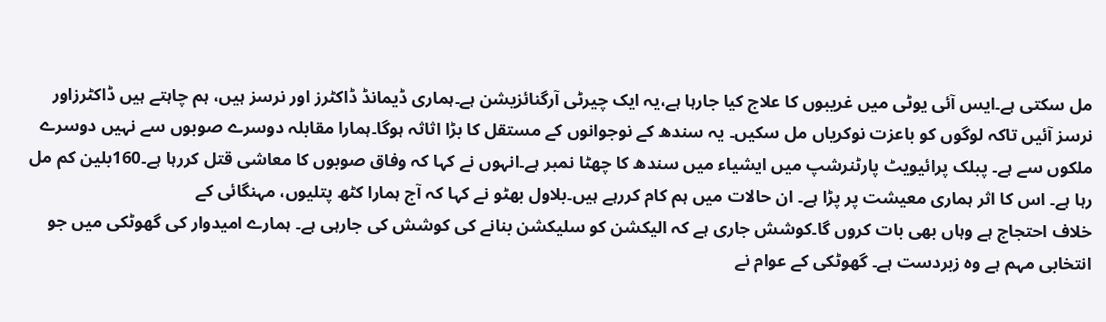مل سکتی ہے۔ایس آئی یوٹی میں غریبوں کا علاج کیا جارہا ہے،یہ ایک چیرٹی آرگنائزیشن ہے۔ہماری ڈیمانڈ ڈاکٹرز اور نرسز ہیں، ہم چاہتے ہیں ڈاکٹرزاور نرسز آئیں تاکہ لوگوں کو باعزت نوکریاں مل سکیں۔ یہ سندھ کے نوجوانوں کے مستقل کا بڑا اثاثہ ہوگا۔ہمارا مقابلہ دوسرے صوبوں سے نہیں دوسرے ملکوں سے ہے۔ پبلک پرائیویٹ پارٹنرشپ میں ایشیاء میں سندھ کا چھٹا نمبر ہے۔انہوں نے کہا کہ وفاق صوبوں کا معاشی قتل کررہا ہے۔160بلین کم مل رہا ہے۔ اس کا اثر ہماری معیشت پر پڑا ہے۔ ان حالات میں ہم کام کررہے ہیں۔بلاول بھٹو نے کہا کہ آج ہمارا کٹھ پتلیوں، مہنگائی کے
خلاف احتجاج ہے وہاں بھی بات کروں گا۔کوشش جاری ہے کہ الیکشن کو سلیکشن بنانے کی کوشش کی جارہی ہے۔ ہمارے امیدوار کی گھوٹکی میں جو انتخابی مہم ہے وہ زبردست ہے۔ گھوٹکی کے عوام نے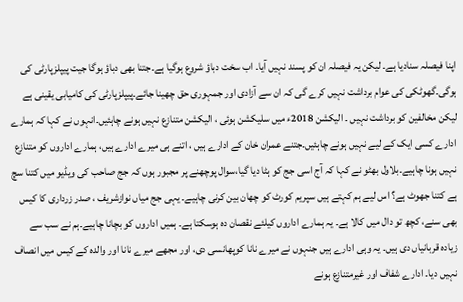اپنا فیصلہ سنادیا ہے۔ لیکن یہ فیصلہ ان کو پسند نہیں آیا۔ اب سخت دباؤ شروع ہوگیا ہے۔جتنا بھی دباؤ ہوگا جیت پیپلزپارٹی کی ہوگی۔گھوٹکی کی عوام برداشت نہیں کرے گی کہ ان سے آزادی اور جمہوری حق چھینا جائے۔پیپلزپارٹی کی کامیابی یقینی ہے لیکن مخالفین کو برداشت نہیں ۔ الیکشن 2018ء میں سلیکشن ہوئی ، الیکشن متنازع نہیں ہونے چاہئیں۔انہوں نے کہا کہ ہمارے ادارے کسی ایک کے لیے نہیں ہونے چاہئیں۔جتنے عمران خان کے ادارے ہیں ، اتنے ہی میرے ادارے ہیں، ہمارے اداروں کو متنازع نہیں ہونا چاہیے۔بلاول بھٹو نے کہا کہ آج اسی جج کو ہٹا دیا گیا،سوال پوچھنے پر مجبور ہوں کہ جج صاحب کی ویڈیو میں کتنا سچ ہے کتنا جھوٹ ہے؟ اس لیے ہم کہتے ہیں سپریم کورٹ کو چھان بین کرنی چاہیے۔ یہی جج میاں نوازشریف ، صدر زرداری کا کیس بھی سنے، کچھ تو دال میں کالا ہے۔ یہ ہمارے اداروں کیلئے نقصان دہ ہوسکتا ہے۔ ہمیں اداروں کو بچانا چاہیے۔ہم نے سب سے
زیادہ قربانیاں دی ہیں۔ یہ وہی ادارے ہیں جنہوں نے میرے نانا کوپھانسی دی، اور مجھے میرے نانا اور والدہ کے کیس میں انصاف نہیں دیا۔ ادارے شفاف اور غیرمتنازع ہونے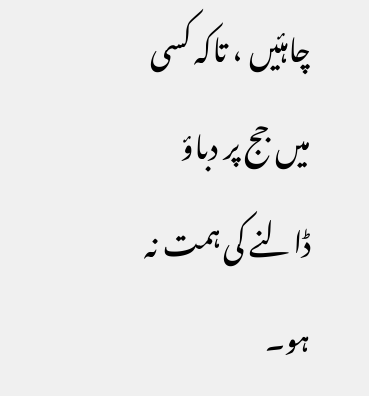چاہئیں ، تاکہ کسی میں جج پر دباؤ ڈالنے کی ہمت نہ ہو۔